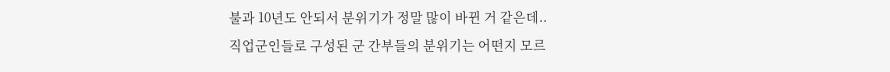불과 10년도 안되서 분위기가 정말 많이 바뀐 거 같은데..
직업군인들로 구성된 군 간부들의 분위기는 어떤지 모르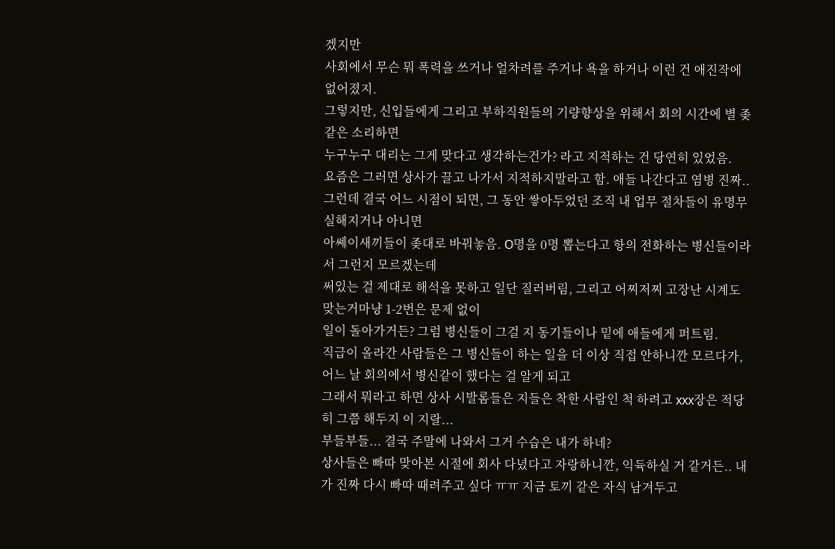겠지만
사회에서 무슨 뭐 폭력을 쓰거나 얼차려를 주거나 욕을 하거나 이런 건 애진작에 없어졌지.
그렇지만, 신입들에게 그리고 부하직원들의 기량향상을 위해서 회의 시간에 별 좆같은 소리하면
누구누구 대리는 그게 맞다고 생각하는건가? 라고 지적하는 건 당연히 있었음.
요즘은 그러면 상사가 끌고 나가서 지적하지말라고 함. 애들 나간다고 염병 진짜..
그런데 결국 어느 시점이 되면, 그 동안 쌓아두었던 조직 내 업무 절차들이 유명무실해지거나 아니면
아쎼이새끼들이 좆대로 바꿔놓음. O명을 0명 뽑는다고 항의 전화하는 병신들이라서 그런지 모르겠는데
써있는 걸 제대로 해석을 못하고 일단 질러버림, 그리고 어찌저찌 고장난 시계도 맞는거마냥 1-2번은 문제 없이
일이 돌아가거든? 그럼 병신들이 그걸 지 동기들이나 밑에 애들에게 퍼트림.
직급이 올라간 사람들은 그 병신들이 하는 일을 더 이상 직접 안하니깐 모르다가, 어느 날 회의에서 병신같이 했다는 걸 알게 되고
그래서 뭐라고 하면 상사 시발롬들은 지들은 착한 사람인 척 하려고 xxx장은 적당히 그쯤 해두지 이 지랄...
부들부들... 결국 주말에 나와서 그거 수습은 내가 하네?
상사들은 빠따 맞아본 시절에 회사 다녔다고 자랑하니깐, 익듁하실 거 같거든.. 내가 진짜 다시 빠따 때려주고 싶다 ㅠㅠ 지금 토끼 같은 자식 남겨두고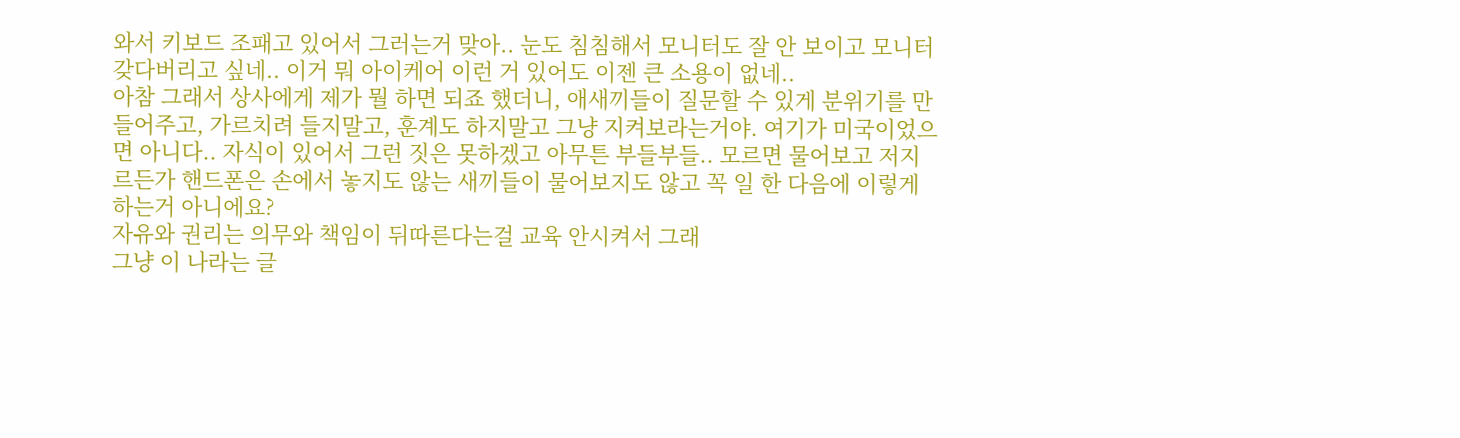와서 키보드 조패고 있어서 그러는거 맞아.. 눈도 침침해서 모니터도 잘 안 보이고 모니터 갖다버리고 싶네.. 이거 뭐 아이케어 이런 거 있어도 이젠 큰 소용이 없네..
아참 그래서 상사에게 제가 뭘 하면 되죠 했더니, 애새끼들이 질문할 수 있게 분위기를 만들어주고, 가르치려 들지말고, 훈계도 하지말고 그냥 지켜보라는거야. 여기가 미국이었으면 아니다.. 자식이 있어서 그런 짓은 못하겠고 아무튼 부들부들.. 모르면 물어보고 저지르든가 핸드폰은 손에서 놓지도 않는 새끼들이 물어보지도 않고 꼭 일 한 다음에 이렇게 하는거 아니에요?
자유와 권리는 의무와 책임이 뒤따른다는걸 교육 안시켜서 그래
그냥 이 나라는 글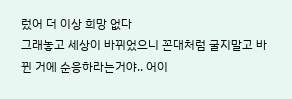렀어 더 이상 희망 없다
그래놓고 세상이 바뀌었으니 꼰대처럼 굴지말고 바뀐 거에 순응하라는거야.. 어이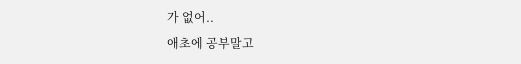가 없어..
애초에 공부말고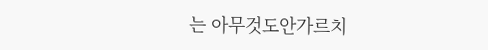는 아무것도안가르치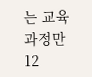는 교육과정만 12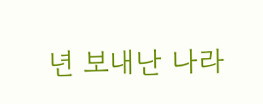년 보내난 나라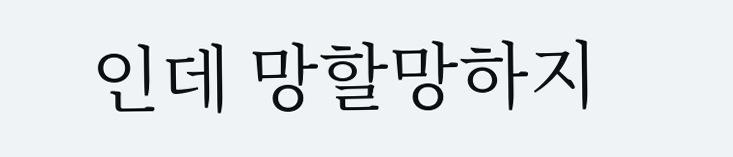인데 망할망하지